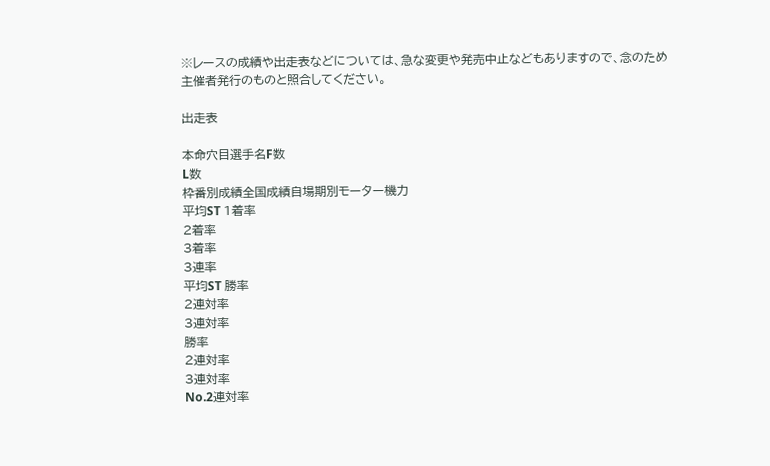※レースの成績や出走表などについては、急な変更や発売中止などもありますので、念のため主催者発行のものと照合してください。

出走表

本命穴目選手名F数
L数
枠番別成績全国成績自場期別モーター機力
平均ST 1着率
2着率
3着率
3連率
平均ST 勝率
2連対率
3連対率
勝率
2連対率
3連対率
No.2連対率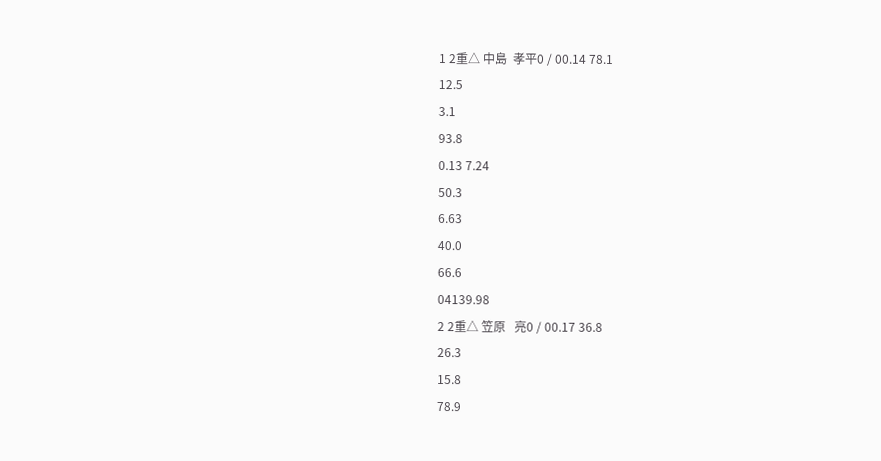1 2重△ 中島  孝平0 / 00.14 78.1
12.5
3.1
93.8
0.13 7.24
50.3
6.63
40.0
66.6
04139.98
2 2重△ 笠原   亮0 / 00.17 36.8
26.3
15.8
78.9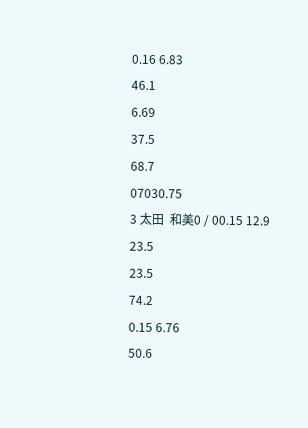0.16 6.83
46.1
6.69
37.5
68.7
07030.75
3 太田  和美0 / 00.15 12.9
23.5
23.5
74.2
0.15 6.76
50.6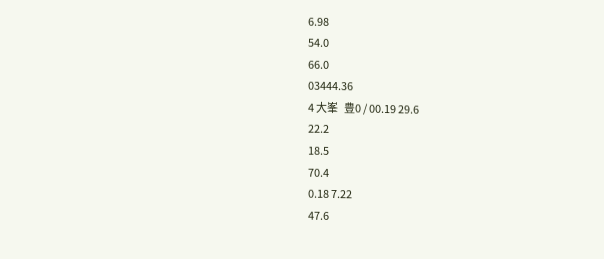6.98
54.0
66.0
03444.36
4 大峯   豊0 / 00.19 29.6
22.2
18.5
70.4
0.18 7.22
47.6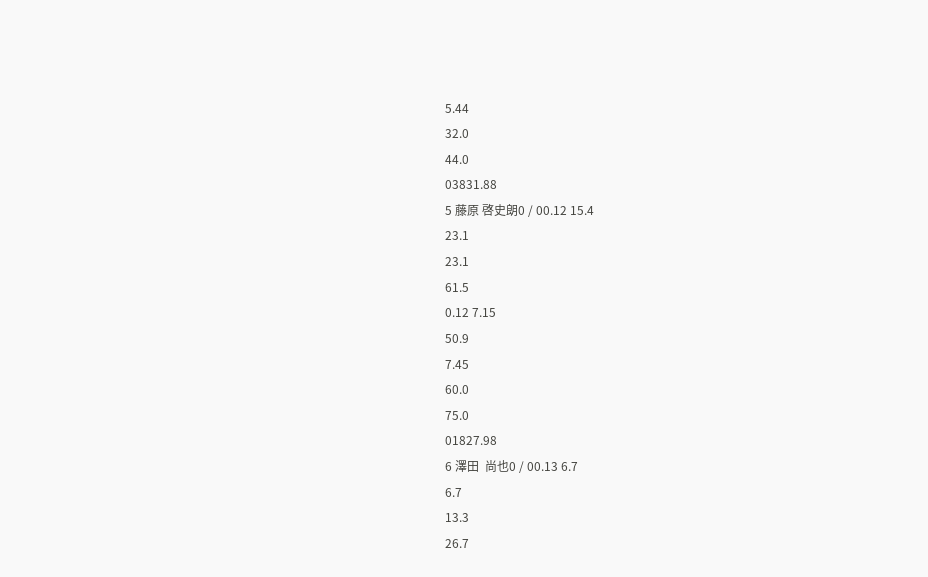5.44
32.0
44.0
03831.88
5 藤原 啓史朗0 / 00.12 15.4
23.1
23.1
61.5
0.12 7.15
50.9
7.45
60.0
75.0
01827.98
6 澤田  尚也0 / 00.13 6.7
6.7
13.3
26.7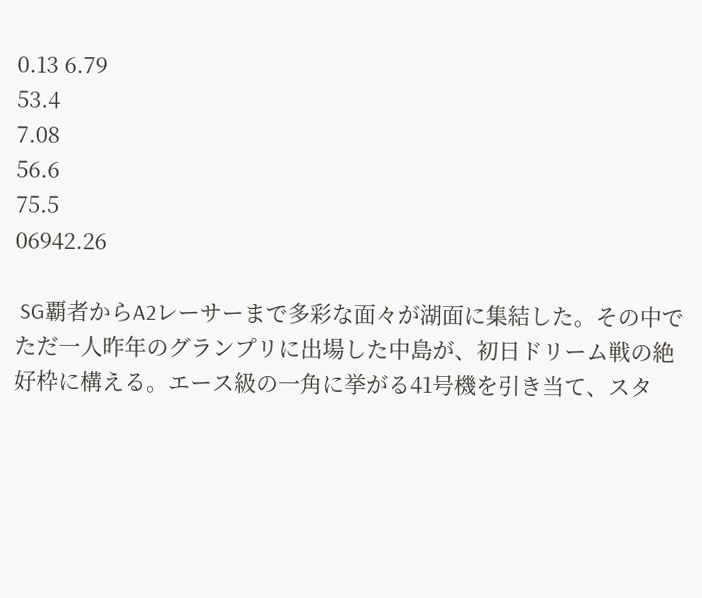0.13 6.79
53.4
7.08
56.6
75.5
06942.26

 SG覇者からA2レーサーまで多彩な面々が湖面に集結した。その中でただ一人昨年のグランプリに出場した中島が、初日ドリーム戦の絶好枠に構える。エース級の一角に挙がる41号機を引き当て、スタ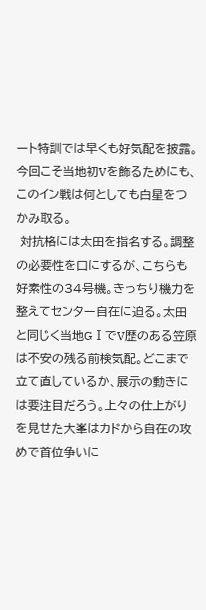ート特訓では早くも好気配を披露。今回こそ当地初Vを飾るためにも、このイン戦は何としても白星をつかみ取る。
 対抗格には太田を指名する。調整の必要性を口にするが、こちらも好素性の34号機。きっちり機力を整えてセンター自在に迫る。太田と同じく当地GⅠでV歴のある笠原は不安の残る前検気配。どこまで立て直しているか、展示の動きには要注目だろう。上々の仕上がりを見せた大峯はカドから自在の攻めで首位争いに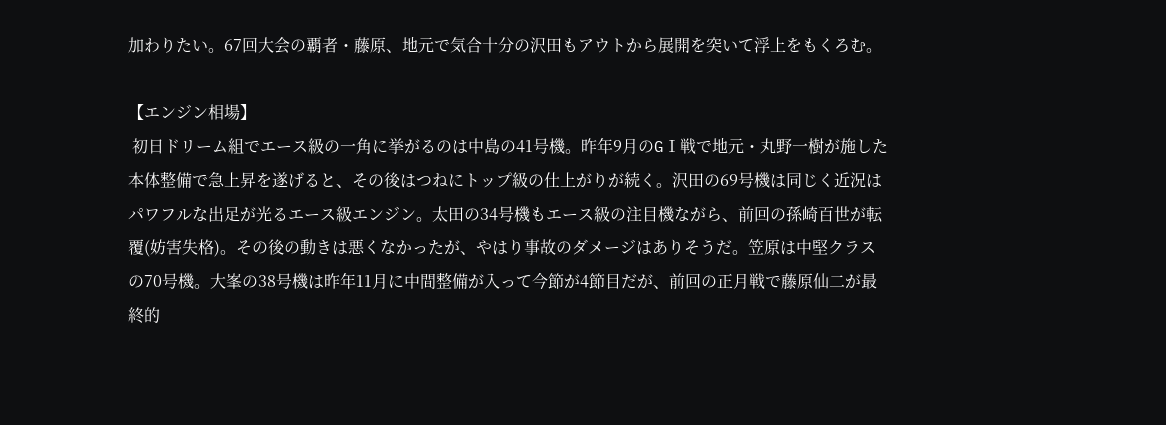加わりたい。67回大会の覇者・藤原、地元で気合十分の沢田もアウトから展開を突いて浮上をもくろむ。

【エンジン相場】
 初日ドリーム組でエース級の一角に挙がるのは中島の41号機。昨年9月のGⅠ戦で地元・丸野一樹が施した本体整備で急上昇を遂げると、その後はつねにトップ級の仕上がりが続く。沢田の69号機は同じく近況はパワフルな出足が光るエース級エンジン。太田の34号機もエース級の注目機ながら、前回の孫崎百世が転覆(妨害失格)。その後の動きは悪くなかったが、やはり事故のダメージはありそうだ。笠原は中堅クラスの70号機。大峯の38号機は昨年11月に中間整備が入って今節が4節目だが、前回の正月戦で藤原仙二が最終的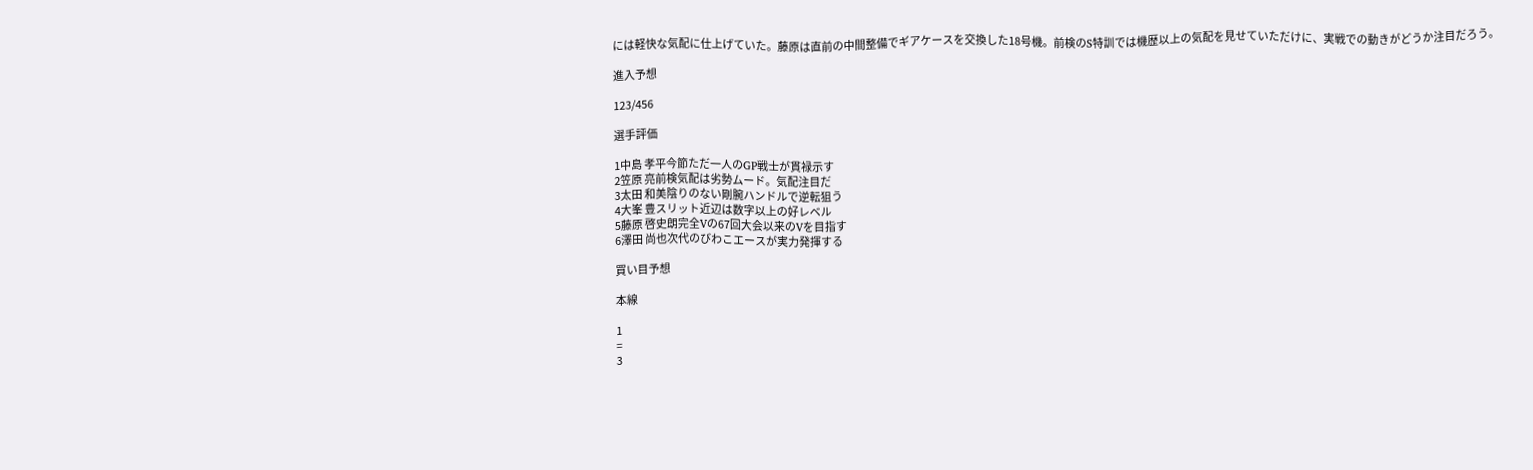には軽快な気配に仕上げていた。藤原は直前の中間整備でギアケースを交換した18号機。前検のS特訓では機歴以上の気配を見せていただけに、実戦での動きがどうか注目だろう。

進入予想

123/456

選手評価

1中島 孝平今節ただ一人のGP戦士が貫禄示す
2笠原 亮前検気配は劣勢ムード。気配注目だ
3太田 和美陰りのない剛腕ハンドルで逆転狙う
4大峯 豊スリット近辺は数字以上の好レベル
5藤原 啓史朗完全Vの67回大会以来のVを目指す
6澤田 尚也次代のびわこエースが実力発揮する

買い目予想

本線

1
=
3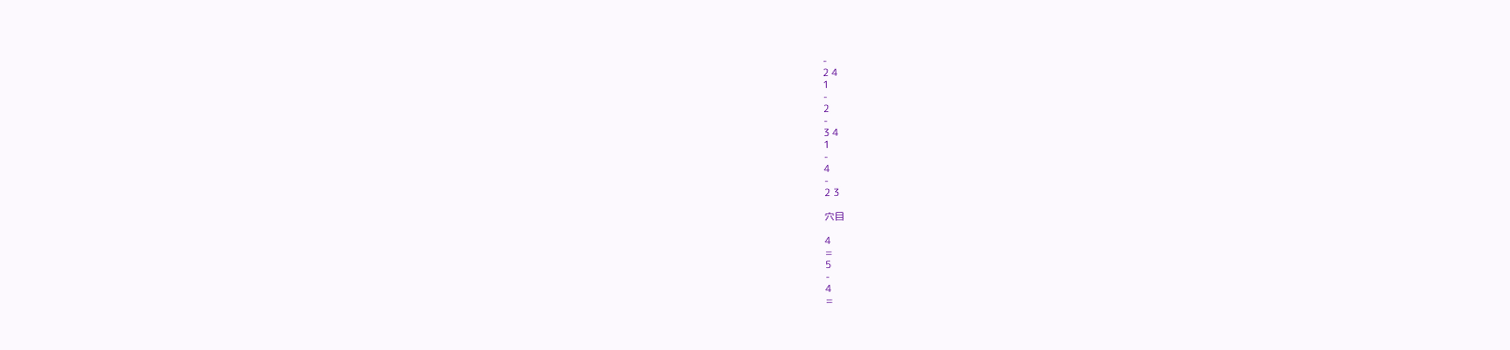-
2 4
1
-
2
-
3 4
1
-
4
-
2 3

穴目

4
=
5
-
4
=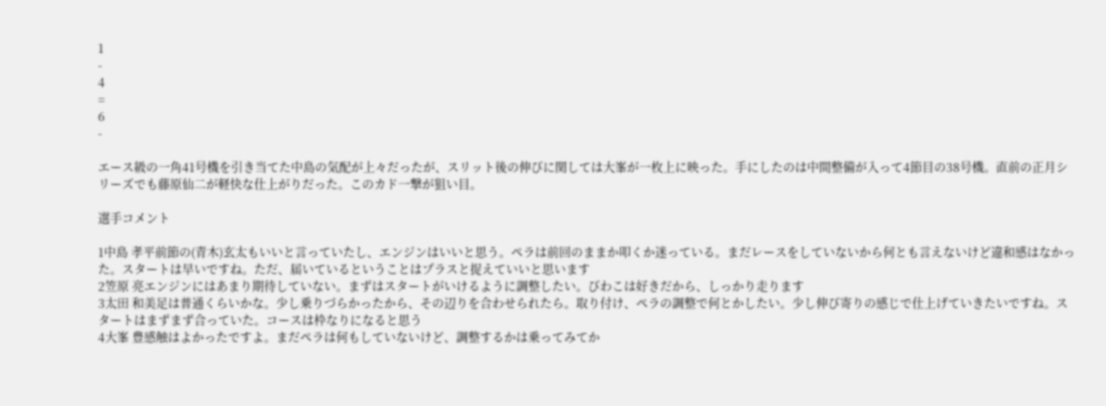1
-
4
=
6
-

エース級の一角41号機を引き当てた中島の気配が上々だったが、スリット後の伸びに関しては大峯が一枚上に映った。手にしたのは中間整備が入って4節目の38号機。直前の正月シリーズでも藤原仙二が軽快な仕上がりだった。このカド一撃が狙い目。

選手コメント

1中島 孝平前節の(青木)玄太もいいと言っていたし、エンジンはいいと思う。ペラは前回のままか叩くか迷っている。まだレースをしていないから何とも言えないけど違和感はなかった。スタートは早いですね。ただ、届いているということはプラスと捉えていいと思います
2笠原 亮エンジンにはあまり期待していない。まずはスタートがいけるように調整したい。びわこは好きだから、しっかり走ります
3太田 和美足は普通くらいかな。少し乗りづらかったから、その辺りを合わせられたら。取り付け、ペラの調整で何とかしたい。少し伸び寄りの感じで仕上げていきたいですね。スタートはまずまず合っていた。コースは枠なりになると思う
4大峯 豊感触はよかったですよ。まだペラは何もしていないけど、調整するかは乗ってみてか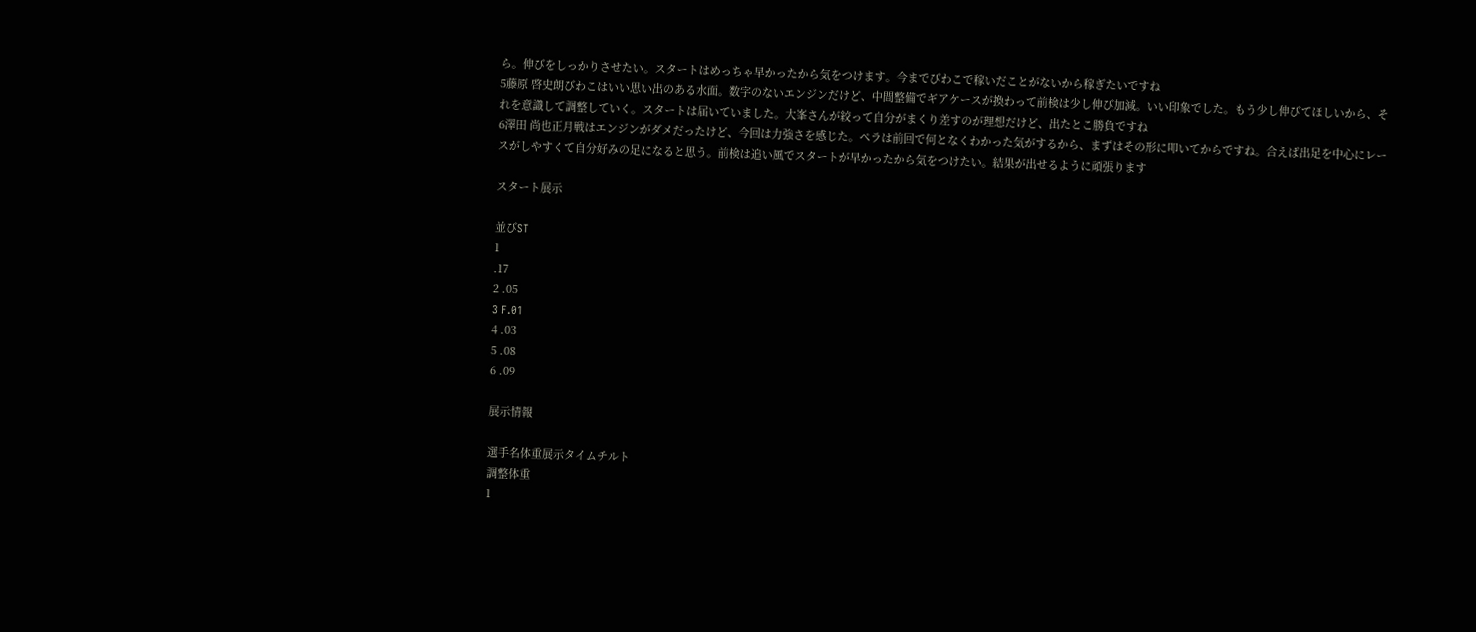ら。伸びをしっかりさせたい。スタートはめっちゃ早かったから気をつけます。今までびわこで稼いだことがないから稼ぎたいですね
5藤原 啓史朗びわこはいい思い出のある水面。数字のないエンジンだけど、中間整備でギアケースが換わって前検は少し伸び加減。いい印象でした。もう少し伸びてほしいから、それを意識して調整していく。スタートは届いていました。大峯さんが絞って自分がまくり差すのが理想だけど、出たとこ勝負ですね
6澤田 尚也正月戦はエンジンがダメだったけど、今回は力強さを感じた。ペラは前回で何となくわかった気がするから、まずはその形に叩いてからですね。合えば出足を中心にレースがしやすくて自分好みの足になると思う。前検は追い風でスタートが早かったから気をつけたい。結果が出せるように頑張ります

スタート展示

並びST
1
.17
2 .05
3 F.01
4 .03
5 .08
6 .09

展示情報

選手名体重展示タイムチルト
調整体重
1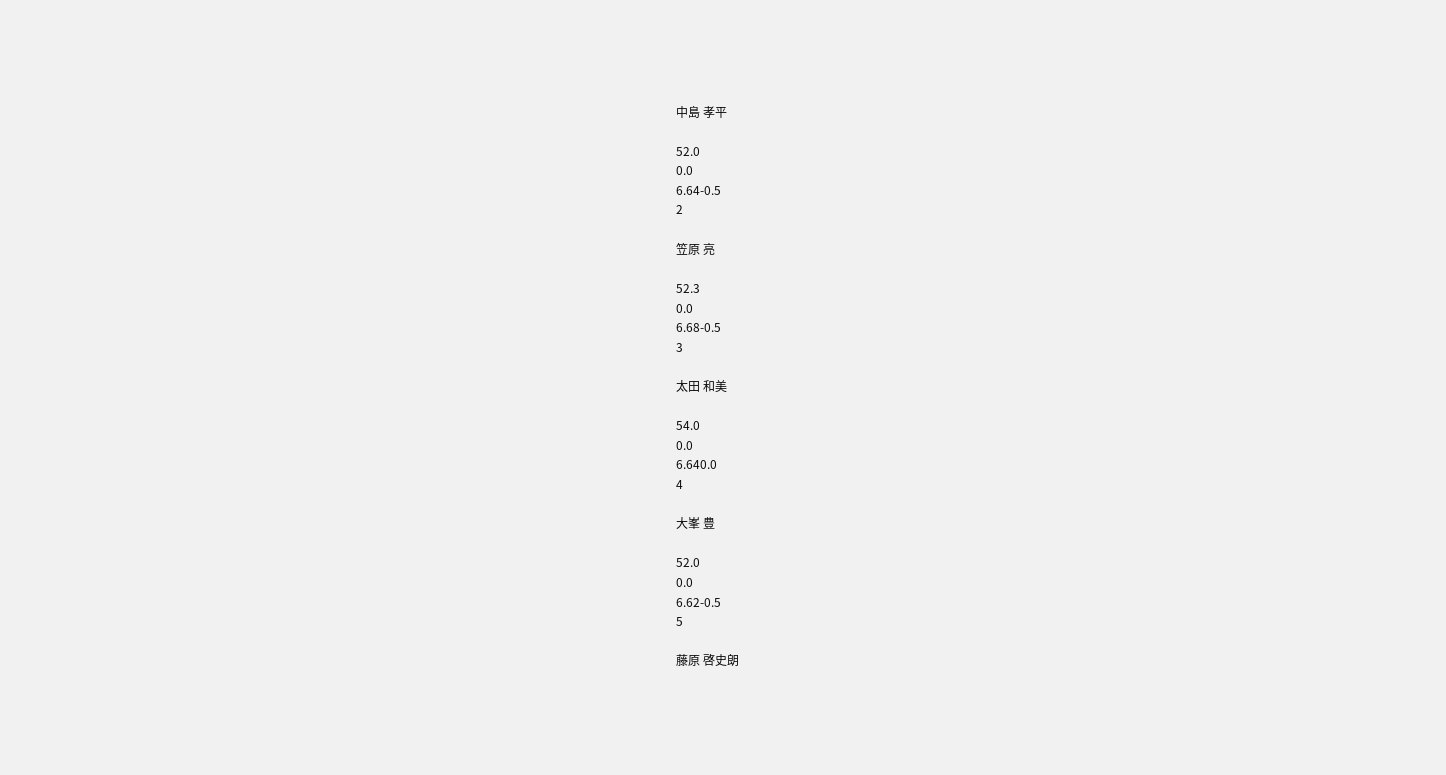中島 孝平

52.0
0.0
6.64-0.5
2

笠原 亮

52.3
0.0
6.68-0.5
3

太田 和美

54.0
0.0
6.640.0
4

大峯 豊

52.0
0.0
6.62-0.5
5

藤原 啓史朗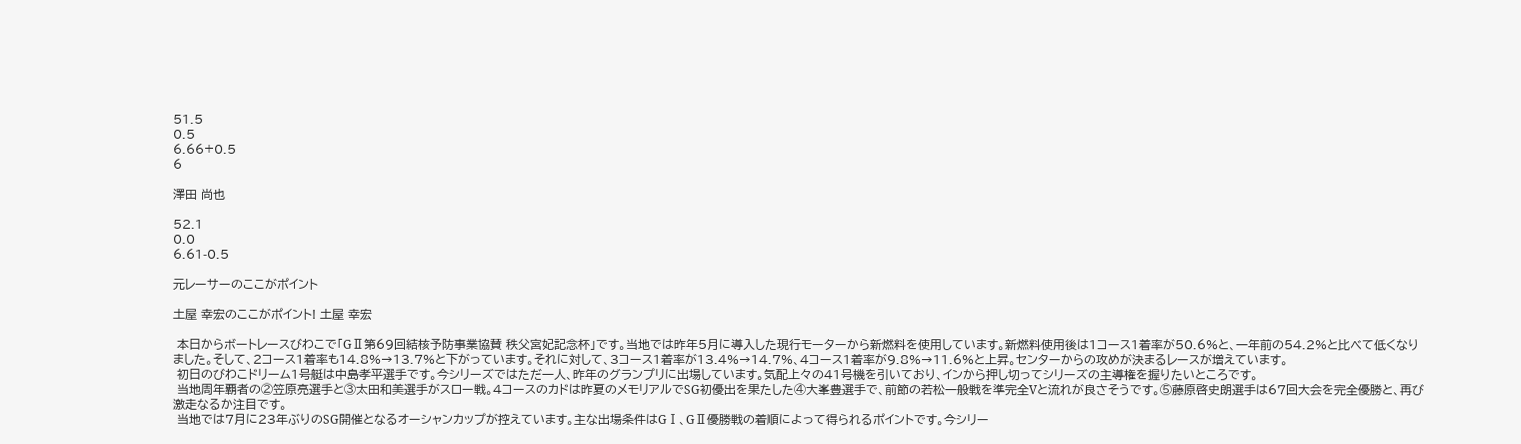51.5
0.5
6.66+0.5
6

澤田 尚也

52.1
0.0
6.61-0.5

元レーサーのここがポイント

土屋 幸宏のここがポイント! 土屋 幸宏

 本日からボートレースびわこで「GⅡ第69回結核予防事業協賛 秩父宮妃記念杯」です。当地では昨年5月に導入した現行モーターから新燃料を使用しています。新燃料使用後は1コース1着率が50.6%と、一年前の54.2%と比べて低くなりました。そして、2コース1着率も14.8%→13.7%と下がっています。それに対して、3コース1着率が13.4%→14.7%、4コース1着率が9.8%→11.6%と上昇。センターからの攻めが決まるレースが増えています。
 初日のびわこドリーム1号艇は中島孝平選手です。今シリーズではただ一人、昨年のグランプリに出場しています。気配上々の41号機を引いており、インから押し切ってシリーズの主導権を握りたいところです。
 当地周年覇者の②笠原亮選手と③太田和美選手がスロー戦。4コースのカドは昨夏のメモリアルでSG初優出を果たした④大峯豊選手で、前節の若松一般戦を準完全Vと流れが良さそうです。⑤藤原啓史朗選手は67回大会を完全優勝と、再び激走なるか注目です。
 当地では7月に23年ぶりのSG開催となるオーシャンカップが控えています。主な出場条件はGⅠ、GⅡ優勝戦の着順によって得られるポイントです。今シリー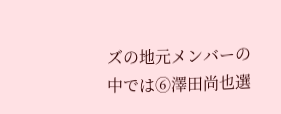ズの地元メンバーの中では⑥澤田尚也選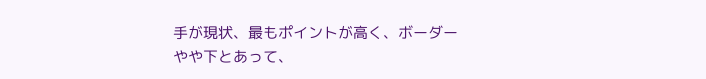手が現状、最もポイントが高く、ボーダーやや下とあって、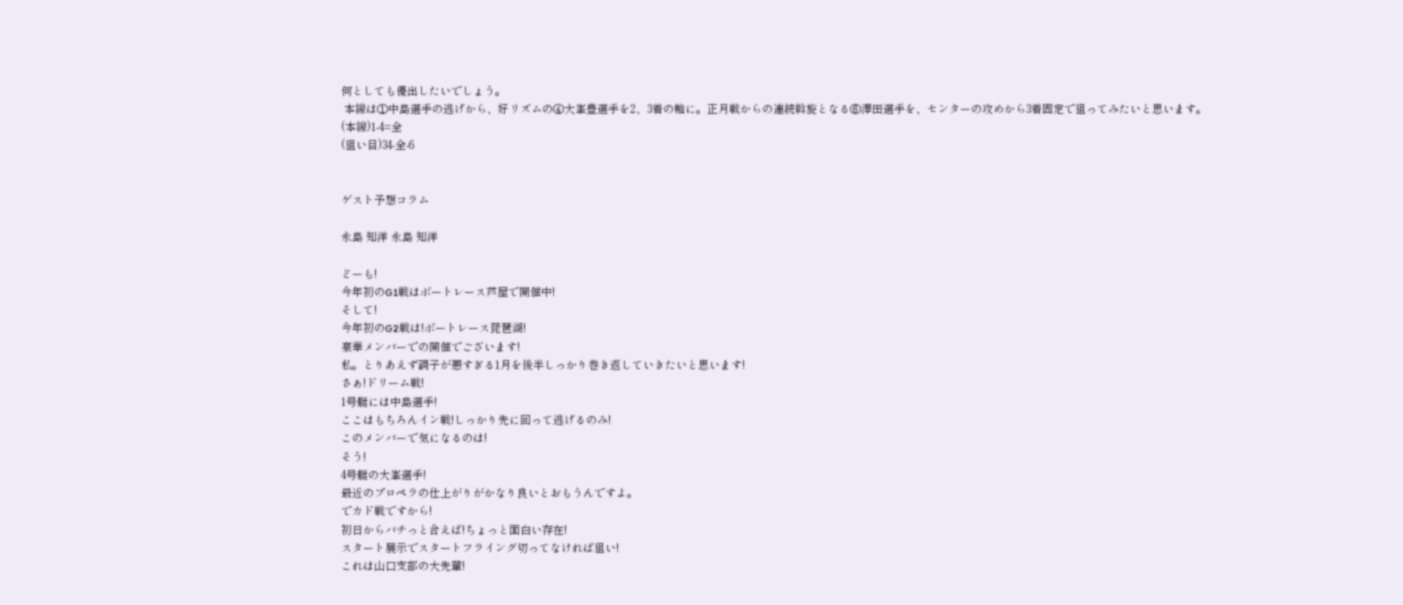何としても優出したいでしょう。
 本線は①中島選手の逃げから、好リズムの④大峯豊選手を2、3着の軸に。正月戦からの連続斡旋となる⑥澤田選手を、センターの攻めから3着固定で狙ってみたいと思います。
(本線)1-4=全
(狙い目)34-全-6


ゲスト予想コラム

永島 知洋 永島 知洋

どーも!
今年初のG1戦はボートレース芦屋で開催中!
そして!
今年初のG2戦は!ボートレース琵琶湖!
豪華メンバーでの開催でございます!
私。とりあえず調子が悪すぎる1月を後半しっかり巻き返していきたいと思います!
さぁ!ドリーム戦!
1号艇には中島選手!
ここはもちろんイン戦!しっかり先に回って逃げるのみ!
このメンバーで気になるのは!
そう!
4号艇の大峯選手!
最近のプロペラの仕上がりがかなり良いとおもうんですよ。
でカド戦ですから!
初日からバチっと合えば!ちょっと面白い存在!
スタート展示でスタートフライング切ってなければ狙い!
これは山口支部の大先輩!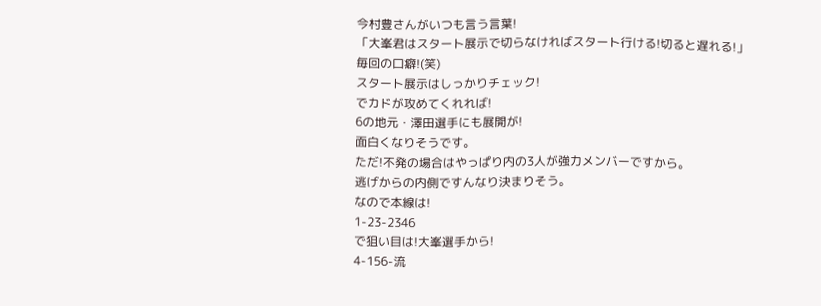今村豊さんがいつも言う言葉!
「大峯君はスタート展示で切らなければスタート行ける!切ると遅れる!」
毎回の口癖!(笑)
スタート展示はしっかりチェック!
でカドが攻めてくれれば!
6の地元・澤田選手にも展開が!
面白くなりそうです。
ただ!不発の場合はやっぱり内の3人が強力メンバーですから。
逃げからの内側ですんなり決まりそう。
なので本線は!
1-23-2346
で狙い目は!大峯選手から!
4-156-流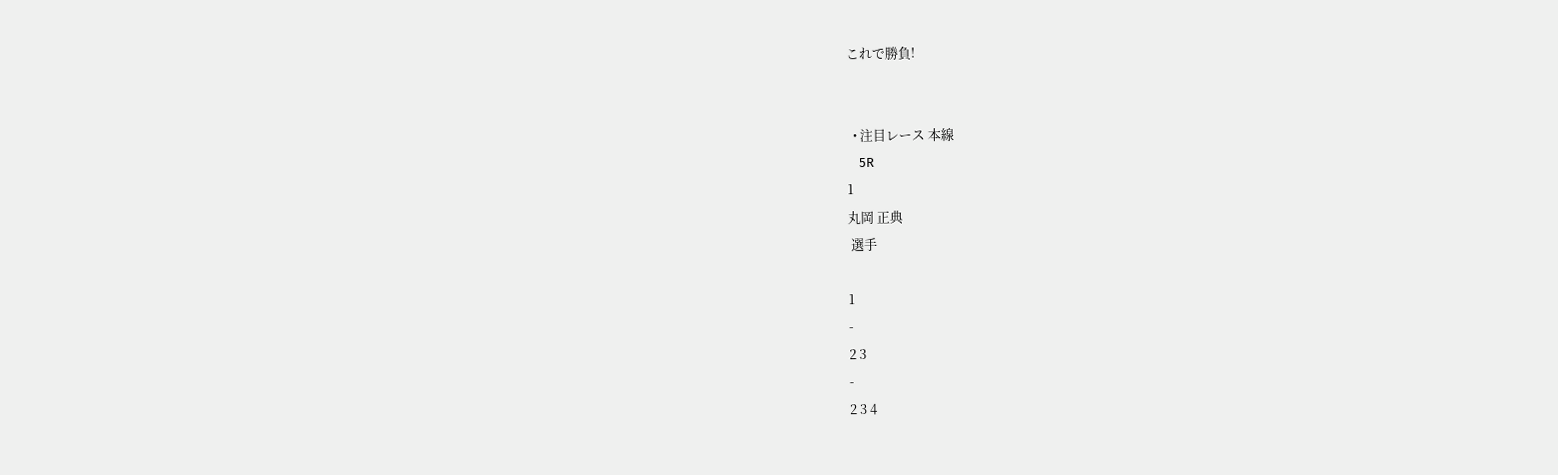これで勝負!


  • 注目レース 本線
    5R
1
丸岡 正典
 選手

1
-
2 3
-
2 3 4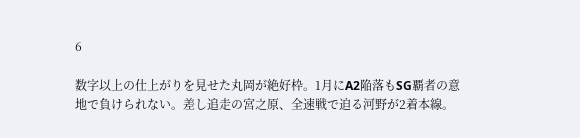6

数字以上の仕上がりを見せた丸岡が絶好枠。1月にA2陥落もSG覇者の意地で負けられない。差し追走の宮之原、全速戦で迫る河野が2着本線。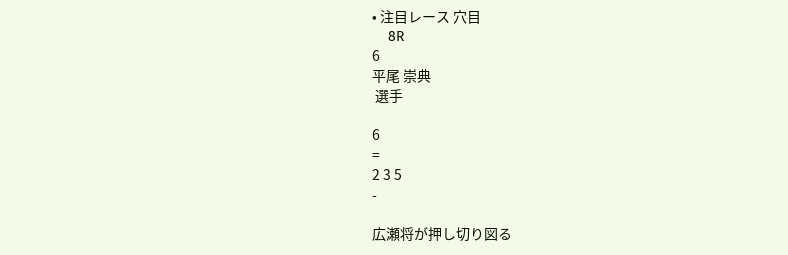• 注目レース 穴目
    8R
6
平尾 崇典
 選手

6
=
2 3 5
-

広瀬将が押し切り図る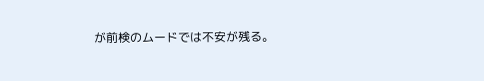が前検のムードでは不安が残る。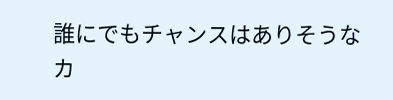誰にでもチャンスはありそうなカ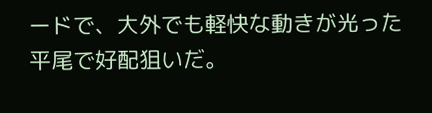ードで、大外でも軽快な動きが光った平尾で好配狙いだ。